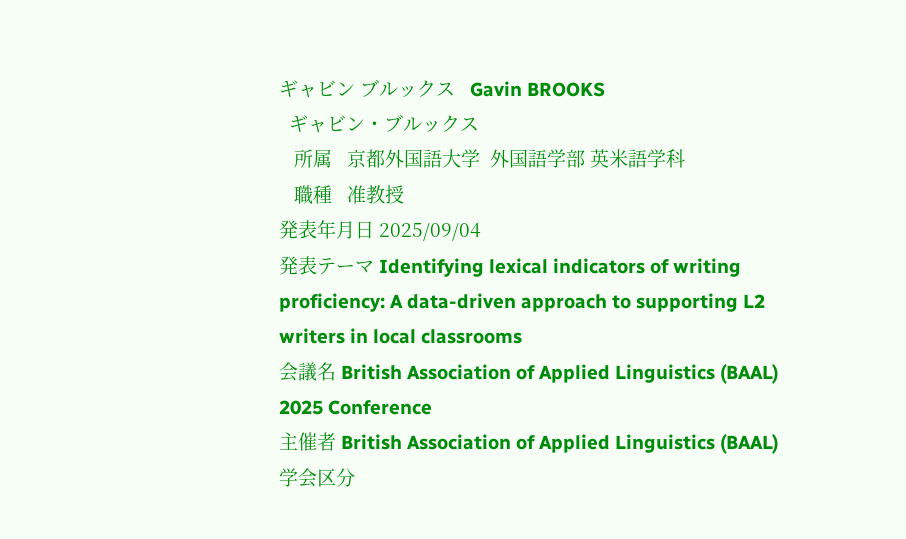ギャビン ブルックス   Gavin BROOKS
  ギャビン・ブルックス
   所属   京都外国語大学  外国語学部 英米語学科
   職種   准教授
発表年月日 2025/09/04
発表テーマ Identifying lexical indicators of writing proficiency: A data-driven approach to supporting L2 writers in local classrooms
会議名 British Association of Applied Linguistics (BAAL) 2025 Conference
主催者 British Association of Applied Linguistics (BAAL)
学会区分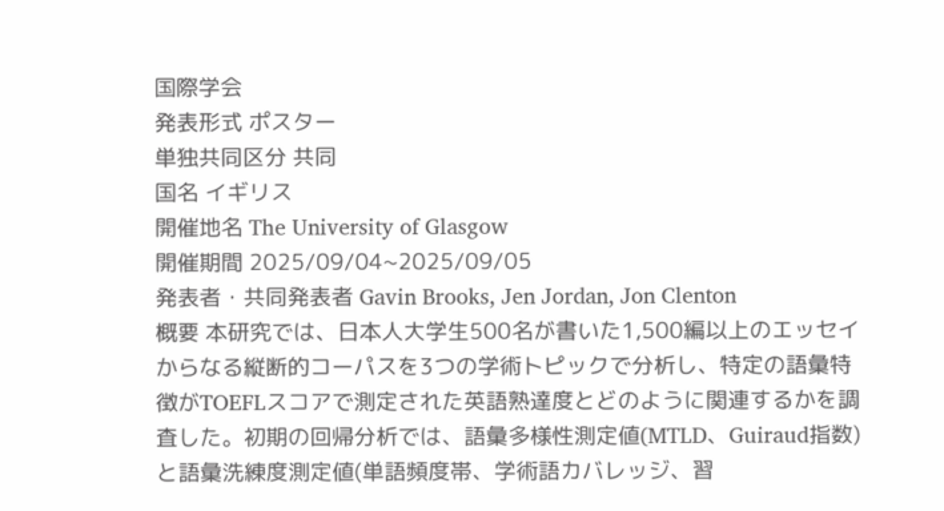国際学会
発表形式 ポスター
単独共同区分 共同
国名 イギリス
開催地名 The University of Glasgow
開催期間 2025/09/04~2025/09/05
発表者・共同発表者 Gavin Brooks, Jen Jordan, Jon Clenton
概要 本研究では、日本人大学生500名が書いた1,500編以上のエッセイからなる縦断的コーパスを3つの学術トピックで分析し、特定の語彙特徴がTOEFLスコアで測定された英語熟達度とどのように関連するかを調査した。初期の回帰分析では、語彙多様性測定値(MTLD、Guiraud指数)と語彙洗練度測定値(単語頻度帯、学術語カバレッジ、習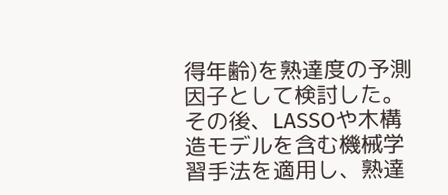得年齢)を熟達度の予測因子として検討した。その後、LASSOや木構造モデルを含む機械学習手法を適用し、熟達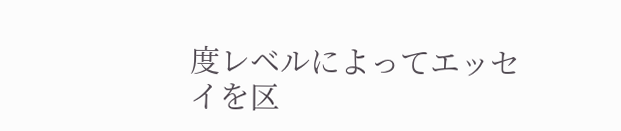度レベルによってエッセイを区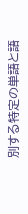別する特定の単語と語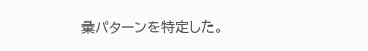彙パターンを特定した。